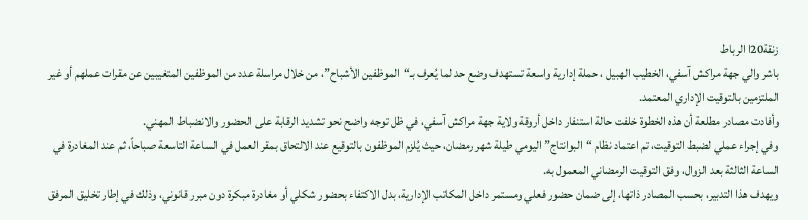زنقة20ا الرباط
باشر والي جهة مراكش آسفي، الخطيب الهبيل ، حملة إدارية واسعة تستهدف وضع حد لما يُعرف بـ“الموظفين الأشباح”، من خلال مراسلة عدد من الموظفين المتغيبين عن مقرات عملهم أو غير الملتزمين بالتوقيت الإداري المعتمد.
وأفادت مصادر مطلعة أن هذه الخطوة خلفت حالة استنفار داخل أروقة ولاية جهة مراكش آسفي، في ظل توجه واضح نحو تشديد الرقابة على الحضور والانضباط المهني.
وفي إجراء عملي لضبط التوقيت، تم اعتماد نظام “البوانتاج” اليومي طيلة شهر رمضان، حيث يُلزم الموظفون بالتوقيع عند الالتحاق بمقر العمل في الساعة التاسعة صباحاً، ثم عند المغادرة في الساعة الثالثة بعد الزوال، وفق التوقيت الرمضاني المعمول به.
ويهدف هذا التدبير، بحسب المصادر ذاتها، إلى ضمان حضور فعلي ومستمر داخل المكاتب الإدارية، بدل الاكتفاء بحضور شكلي أو مغادرة مبكرة دون مبرر قانوني، وذلك في إطار تخليق المرفق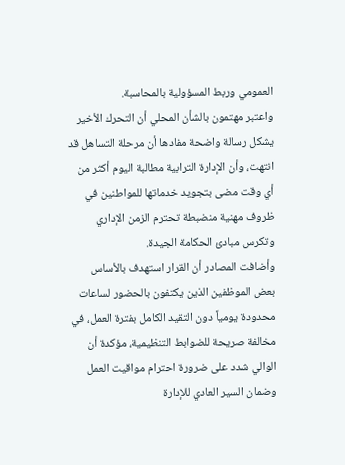العمومي وربط المسؤولية بالمحاسبة.
واعتبر مهتمون بالشأن المحلي أن التحرك الأخير يشكل رسالة واضحة مفادها أن مرحلة التساهل قد انتهت، وأن الإدارة الترابية مطالبة اليوم أكثر من أي وقت مضى بتجويد خدماتها للمواطنين في ظروف مهنية منضبطة تحترم الزمن الإداري وتكرس مبادئ الحكامة الجيدة.
وأضافت المصادر أن القرار استهدف بالأساس بعض الموظفين الذين يكتفون بالحضور لساعات محدودة يومياً دون التقيد الكامل بفترة العمل، في مخالفة صريحة للضوابط التنظيمية، مؤكدة أن الوالي شدد على ضرورة احترام مواقيت العمل وضمان السير العادي للإدارة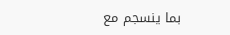بما ينسجم مع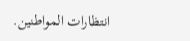انتظارات المواطنين.